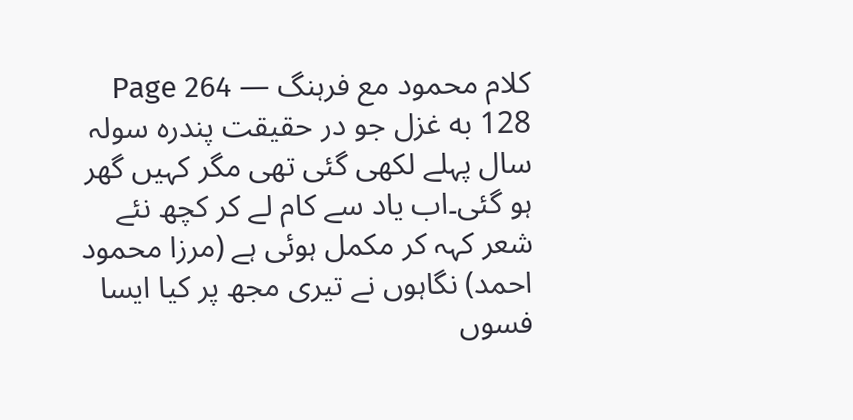کلام محمود مع فرہنگ — Page 264
128 به غزل جو در حقیقت پندرہ سولہ سال پہلے لکھی گئی تھی مگر کہیں گھر ہو گئی۔اب یاد سے کام لے کر کچھ نئے شعر کہہ کر مکمل ہوئی ہے (مرزا محمود احمد) نگاہوں نے تیری مجھ پر کیا ایسا فسوں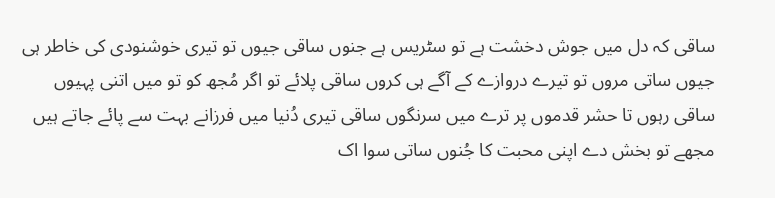ساقی کہ دل میں جوش دخشت ہے تو سٹریس ہے جنوں ساقی جیوں تو تیری خوشنودی کی خاطر ہی جیوں ساتی مروں تو تیرے دروازے کے آگے ہی کروں ساقی پلائے تو اگر مُجھ کو تو میں اتنی پہیوں ساقی رہوں تا حشر قدموں پر ترے میں سرنگوں ساقی تیری دُنیا میں فرزانے بہت سے پائے جاتے ہیں مجھے تو بخش دے اپنی محبت کا جُنوں ساتی سوا اک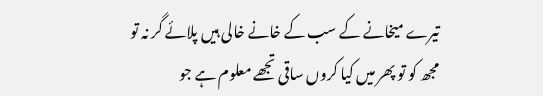تیرے میخانے کے سب کے خانے خالی ہیں پلائے گر نہ تو مجھ کو تو پھر میں کیا کروں ساقی تجھے معلوم ہے جو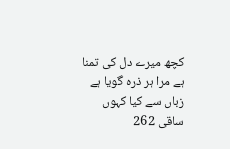کچھ میرے دل کی تمنا ہے مرا ہر ذرہ گویا ہے زباں سے کیا کہوں ساقی 262